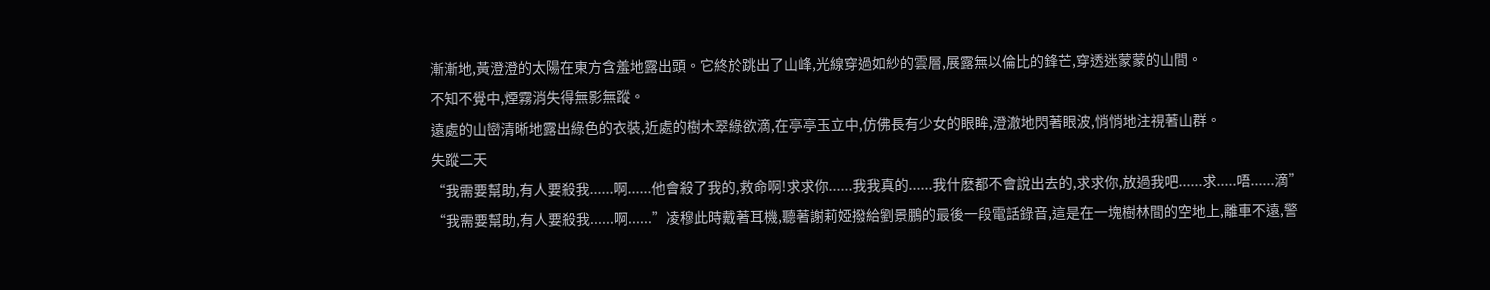漸漸地,黃澄澄的太陽在東方含羞地露出頭。它終於跳出了山峰,光線穿過如紗的雲層,展露無以倫比的鋒芒,穿透迷蒙蒙的山間。
不知不覺中,煙霧消失得無影無蹤。
遠處的山巒清晰地露出綠色的衣裝,近處的樹木翠綠欲滴,在亭亭玉立中,仿佛長有少女的眼眸,澄澈地閃著眼波,悄悄地注視著山群。
失蹤二天
“我需要幫助,有人要殺我......啊......他會殺了我的,救命啊!求求你......我我真的......我什麽都不會說出去的,求求你,放過我吧......求.....唔......滴”
“我需要幫助,有人要殺我......啊......”凌穆此時戴著耳機,聽著謝莉婭撥給劉景鵬的最後一段電話錄音,這是在一塊樹林間的空地上,離車不遠,警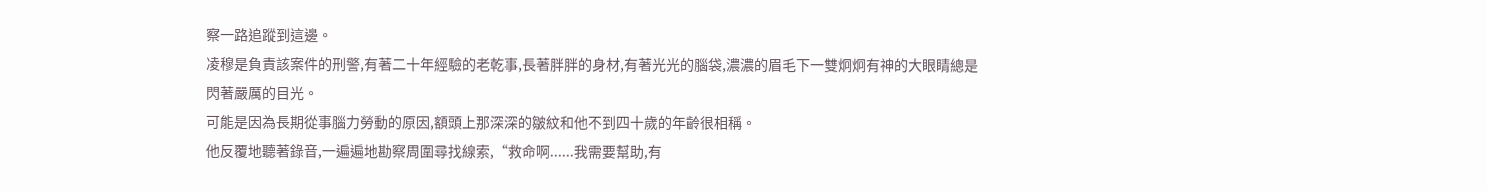察一路追蹤到這邊。
凌穆是負責該案件的刑警,有著二十年經驗的老乾事,長著胖胖的身材,有著光光的腦袋,濃濃的眉毛下一雙炯炯有神的大眼睛總是閃著嚴厲的目光。
可能是因為長期從事腦力勞動的原因,額頭上那深深的皺紋和他不到四十歲的年齡很相稱。
他反覆地聽著錄音,一遍遍地勘察周圍尋找線索,“救命啊......我需要幫助,有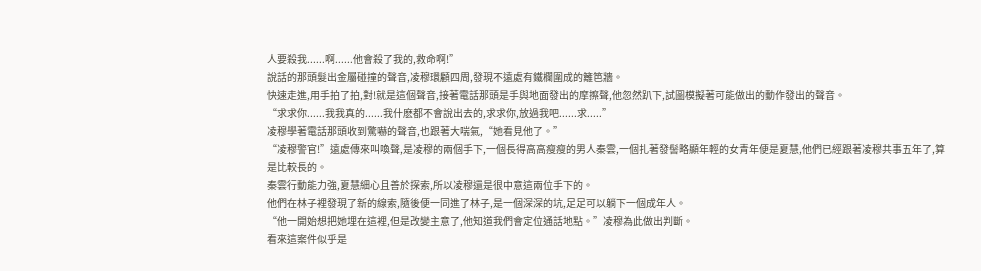人要殺我......啊......他會殺了我的,救命啊!”
說話的那頭髮出金屬碰撞的聲音,凌穆環顧四周,發現不遠處有鐵欄圍成的籬笆牆。
快速走進,用手拍了拍,對!就是這個聲音,接著電話那頭是手與地面發出的摩擦聲,他忽然趴下,試圖模擬著可能做出的動作發出的聲音。
“求求你......我我真的......我什麽都不會說出去的,求求你,放過我吧......求.....”
凌穆學著電話那頭收到驚嚇的聲音,也跟著大喘氣,“她看見他了。”
“凌穆警官!”遠處傳來叫喚聲,是凌穆的兩個手下,一個長得高高瘦瘦的男人秦雲,一個扎著發髻略顯年輕的女青年便是夏慧,他們已經跟著凌穆共事五年了,算是比較長的。
秦雲行動能力強,夏慧細心且善於探索,所以凌穆還是很中意這兩位手下的。
他們在林子裡發現了新的線索,隨後便一同進了林子,是一個深深的坑,足足可以躺下一個成年人。
“他一開始想把她埋在這裡,但是改變主意了,他知道我們會定位通話地點。”凌穆為此做出判斷。
看來這案件似乎是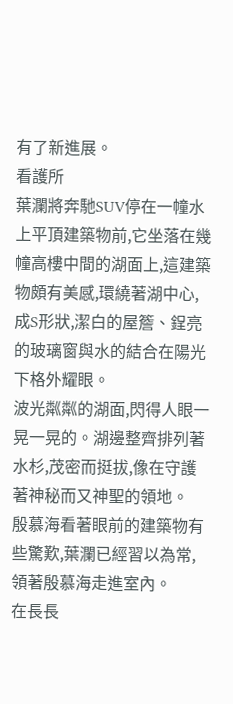有了新進展。
看護所
葉瀾將奔馳SUV停在一幢水上平頂建築物前,它坐落在幾幢高樓中間的湖面上,這建築物頗有美感,環繞著湖中心,成S形狀,潔白的屋簷、鋥亮的玻璃窗與水的結合在陽光下格外耀眼。
波光粼粼的湖面,閃得人眼一晃一晃的。湖邊整齊排列著水杉,茂密而挺拔,像在守護著神秘而又神聖的領地。
殷慕海看著眼前的建築物有些驚歎,葉瀾已經習以為常,領著殷慕海走進室內。
在長長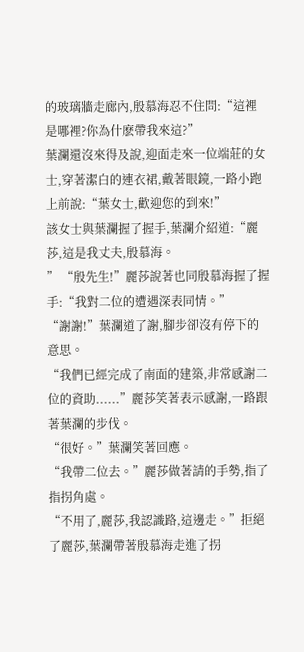的玻璃牆走廊內,殷慕海忍不住問:“這裡是哪裡?你為什麽帶我來這?”
葉瀾還沒來得及說,迎面走來一位端莊的女士,穿著潔白的連衣裙,戴著眼鏡,一路小跑上前說:“葉女士,歡迎您的到來!”
該女士與葉瀾握了握手,葉瀾介紹道:“麗莎,這是我丈夫,殷慕海。
” “殷先生!”麗莎說著也同殷慕海握了握手:“我對二位的遭遇深表同情。”
“謝謝!”葉瀾道了謝,腳步卻沒有停下的意思。
“我們已經完成了南面的建築,非常感謝二位的資助......”麗莎笑著表示感謝,一路跟著葉瀾的步伐。
“很好。”葉瀾笑著回應。
“我帶二位去。”麗莎做著請的手勢,指了指拐角處。
“不用了,麗莎,我認識路,這邊走。”拒絕了麗莎,葉瀾帶著殷慕海走進了拐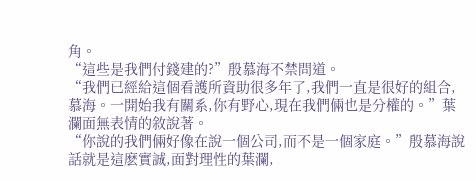角。
“這些是我們付錢建的?”殷慕海不禁問道。
“我們已經給這個看護所資助很多年了,我們一直是很好的組合,慕海。一開始我有關系,你有野心,現在我們倆也是分權的。”葉瀾面無表情的敘說著。
“你說的我們倆好像在說一個公司,而不是一個家庭。”殷慕海說話就是這麽實誠,面對理性的葉瀾,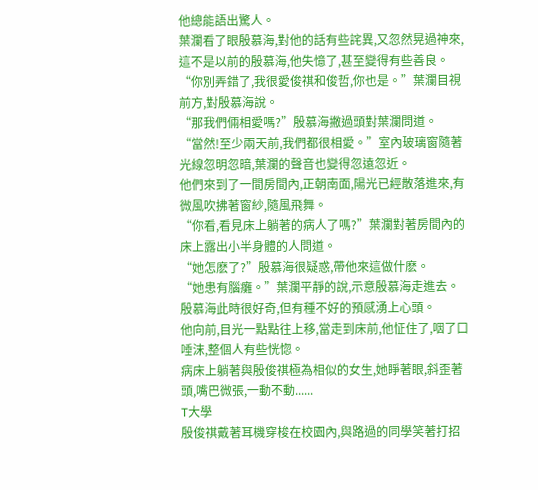他總能語出驚人。
葉瀾看了眼殷慕海,對他的話有些詫異,又忽然晃過神來,這不是以前的殷慕海,他失憶了,甚至變得有些善良。
“你別弄錯了,我很愛俊祺和俊哲,你也是。”葉瀾目視前方,對殷慕海說。
“那我們倆相愛嗎?”殷慕海撇過頭對葉瀾問道。
“當然!至少兩天前,我們都很相愛。”室內玻璃窗隨著光線忽明忽暗,葉瀾的聲音也變得忽遠忽近。
他們來到了一間房間內,正朝南面,陽光已經散落進來,有微風吹拂著窗紗,隨風飛舞。
“你看,看見床上躺著的病人了嗎?”葉瀾對著房間內的床上露出小半身體的人問道。
“她怎麽了?”殷慕海很疑惑,帶他來這做什麽。
“她患有腦癱。”葉瀾平靜的說,示意殷慕海走進去。
殷慕海此時很好奇,但有種不好的預感湧上心頭。
他向前,目光一點點往上移,當走到床前,他怔住了,咽了口唾沫,整個人有些恍惚。
病床上躺著與殷俊祺極為相似的女生,她睜著眼,斜歪著頭,嘴巴微張,一動不動......
T大學
殷俊祺戴著耳機穿梭在校園內,與路過的同學笑著打招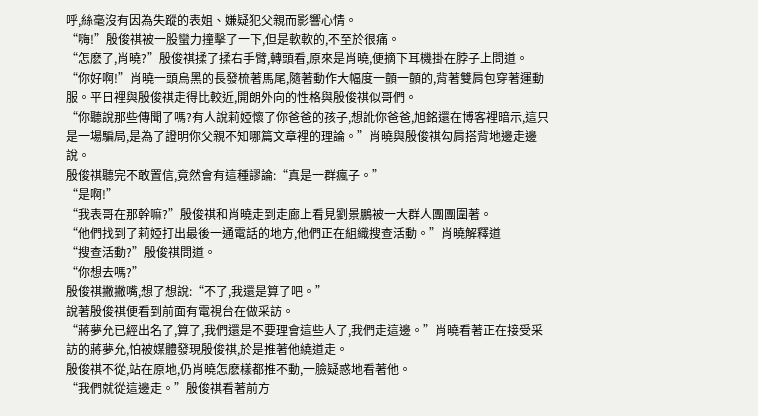呼,絲毫沒有因為失蹤的表姐、嫌疑犯父親而影響心情。
“嗨!”殷俊祺被一股蠻力撞擊了一下,但是軟軟的,不至於很痛。
“怎麽了,肖曉?”殷俊祺揉了揉右手臂,轉頭看,原來是肖曉,便摘下耳機掛在脖子上問道。
“你好啊!”肖曉一頭烏黑的長發梳著馬尾,隨著動作大幅度一顫一顫的,背著雙肩包穿著運動服。平日裡與殷俊祺走得比較近,開朗外向的性格與殷俊祺似哥們。
“你聽說那些傳聞了嗎?有人說莉婭懷了你爸爸的孩子,想訛你爸爸,旭銘還在博客裡暗示,這只是一場騙局,是為了證明你父親不知哪篇文章裡的理論。”肖曉與殷俊祺勾肩搭背地邊走邊說。
殷俊祺聽完不敢置信,竟然會有這種謬論:“真是一群瘋子。”
“是啊!”
“我表哥在那幹嘛?”殷俊祺和肖曉走到走廊上看見劉景鵬被一大群人團團圍著。
“他們找到了莉婭打出最後一通電話的地方,他們正在組織搜查活動。”肖曉解釋道
“搜查活動?”殷俊祺問道。
“你想去嗎?”
殷俊祺撇撇嘴,想了想說:“不了,我還是算了吧。”
說著殷俊祺便看到前面有電視台在做采訪。
“蔣夢允已經出名了,算了,我們還是不要理會這些人了,我們走這邊。”肖曉看著正在接受采訪的蔣夢允,怕被媒體發現殷俊祺,於是推著他繞道走。
殷俊祺不從,站在原地,仍肖曉怎麽樣都推不動,一臉疑惑地看著他。
“我們就從這邊走。”殷俊祺看著前方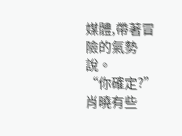媒體,帶著冒險的氣勢說。
“你確定?”肖曉有些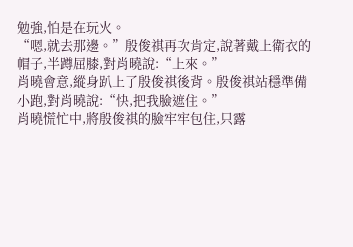勉強,怕是在玩火。
“嗯,就去那邊。”殷俊祺再次肯定,說著戴上衛衣的帽子,半蹲屈膝,對肖曉說:“上來。”
肖曉會意,縱身趴上了殷俊祺後背。殷俊祺站穩準備小跑,對肖曉說:“快,把我臉遮住。”
肖曉慌忙中,將殷俊祺的臉牢牢包住,只露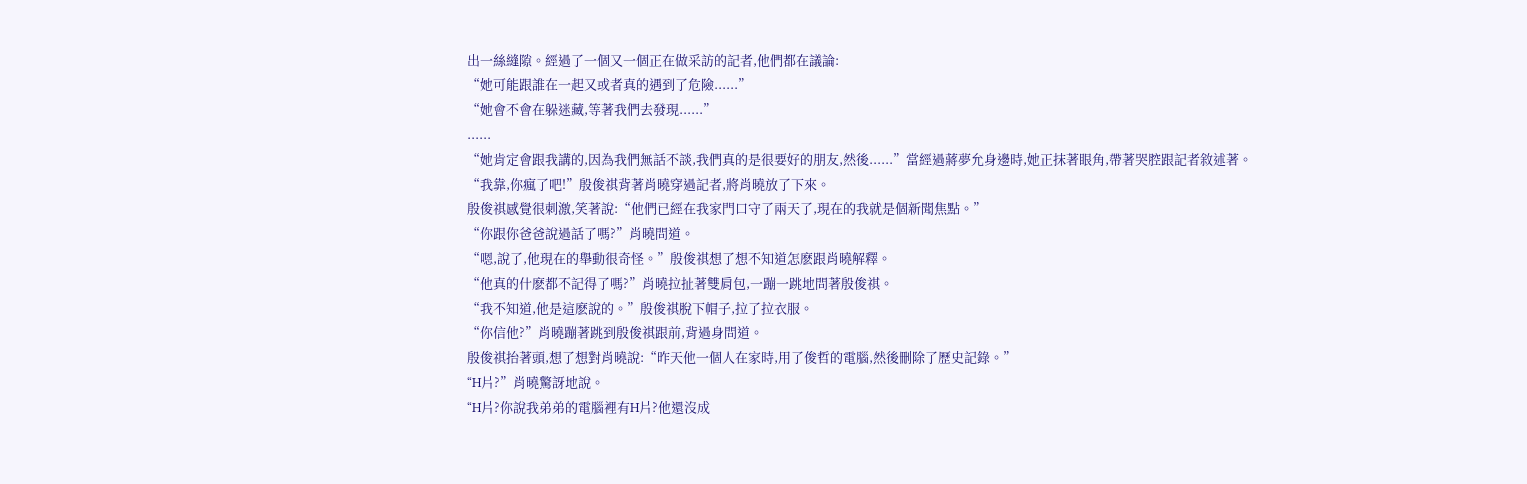出一絲縫隙。經過了一個又一個正在做采訪的記者,他們都在議論:
“她可能跟誰在一起又或者真的遇到了危險......”
“她會不會在躲迷藏,等著我們去發現......”
......
“她肯定會跟我講的,因為我們無話不談,我們真的是很要好的朋友,然後......”當經過蔣夢允身邊時,她正抹著眼角,帶著哭腔跟記者敘述著。
“我靠,你瘋了吧!”殷俊祺背著肖曉穿過記者,將肖曉放了下來。
殷俊祺感覺很刺激,笑著說:“他們已經在我家門口守了兩天了,現在的我就是個新聞焦點。”
“你跟你爸爸說過話了嗎?”肖曉問道。
“嗯,說了,他現在的舉動很奇怪。”殷俊祺想了想不知道怎麽跟肖曉解釋。
“他真的什麽都不記得了嗎?”肖曉拉扯著雙肩包,一蹦一跳地問著殷俊祺。
“我不知道,他是這麽說的。”殷俊祺脫下帽子,拉了拉衣服。
“你信他?”肖曉蹦著跳到殷俊祺跟前,背過身問道。
殷俊祺抬著頭,想了想對肖曉說:“昨天他一個人在家時,用了俊哲的電腦,然後刪除了歷史記錄。”
“H片?”肖曉驚訝地說。
“H片?你說我弟弟的電腦裡有H片?他還沒成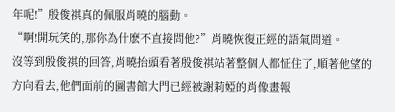年呢!”殷俊祺真的佩服肖曉的腦動。
“啊!開玩笑的,那你為什麽不直接問他?”肖曉恢復正經的語氣問道。
沒等到殷俊祺的回答,肖曉抬頭看著殷俊祺站著整個人都怔住了,順著他望的方向看去,他們面前的圖書館大門已經被謝莉婭的肖像畫報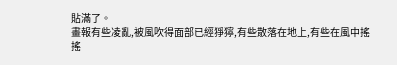貼滿了。
畫報有些凌亂,被風吹得面部已經猙獰,有些散落在地上,有些在風中搖搖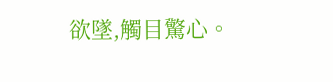欲墜,觸目驚心。